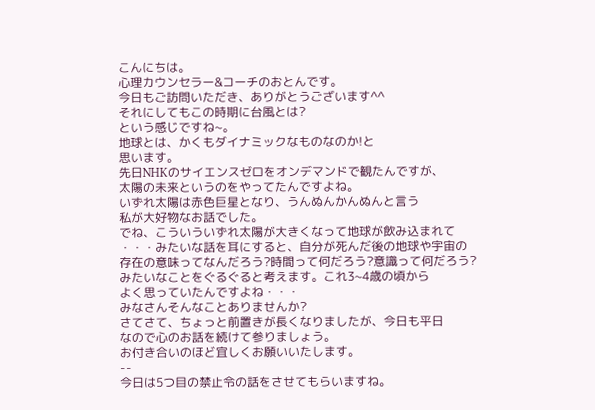こんにちは。
心理カウンセラー&コーチのおとんです。
今日もご訪問いただき、ありがとうございます^^
それにしてもこの時期に台風とは?
という感じですね~。
地球とは、かくもダイナミックなものなのか!と
思います。
先日NHKのサイエンスゼロをオンデマンドで観たんですが、
太陽の未来というのをやってたんですよね。
いずれ太陽は赤色巨星となり、うんぬんかんぬんと言う
私が大好物なお話でした。
でね、こういういずれ太陽が大きくなって地球が飲み込まれて
・・・みたいな話を耳にすると、自分が死んだ後の地球や宇宙の
存在の意味ってなんだろう?時間って何だろう?意識って何だろう?
みたいなことをぐるぐると考えます。これ3~4歳の頃から
よく思っていたんですよね・・・
みなさんそんなことありませんか?
さてさて、ちょっと前置きが長くなりましたが、今日も平日
なので心のお話を続けて参りましょう。
お付き合いのほど宜しくお願いいたします。
--
今日は5つ目の禁止令の話をさせてもらいますね。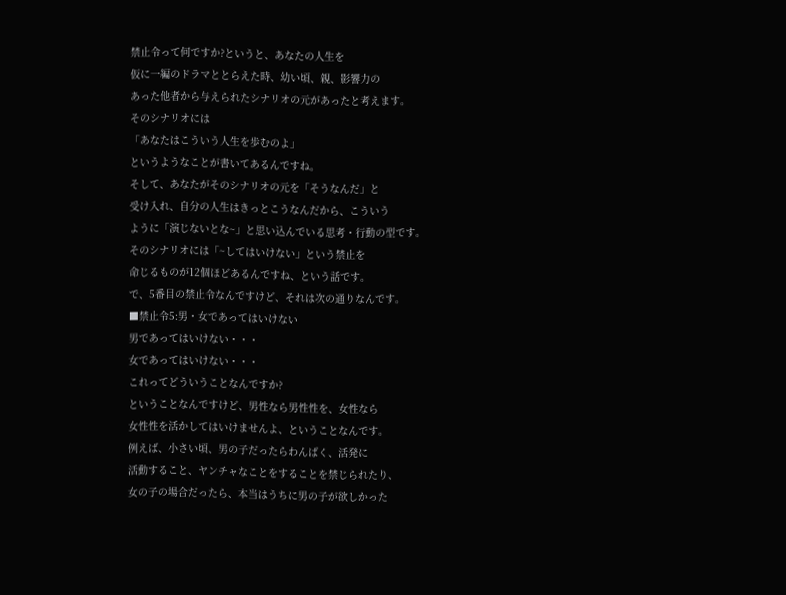禁止令って何ですか?というと、あなたの人生を
仮に一編のドラマととらえた時、幼い頃、親、影響力の
あった他者から与えられたシナリオの元があったと考えます。
そのシナリオには
「あなたはこういう人生を歩むのよ」
というようなことが書いてあるんですね。
そして、あなたがそのシナリオの元を「そうなんだ」と
受け入れ、自分の人生はきっとこうなんだから、こういう
ように「演じないとな~」と思い込んでいる思考・行動の型です。
そのシナリオには「~してはいけない」という禁止を
命じるものが12個ほどあるんですね、という話です。
で、5番目の禁止令なんですけど、それは次の通りなんです。
■禁止令5:男・女であってはいけない
男であってはいけない・・・
女であってはいけない・・・
これってどういうことなんですか?
ということなんですけど、男性なら男性性を、女性なら
女性性を活かしてはいけませんよ、ということなんです。
例えば、小さい頃、男の子だったらわんぱく、活発に
活動すること、ヤンチャなことをすることを禁じられたり、
女の子の場合だったら、本当はうちに男の子が欲しかった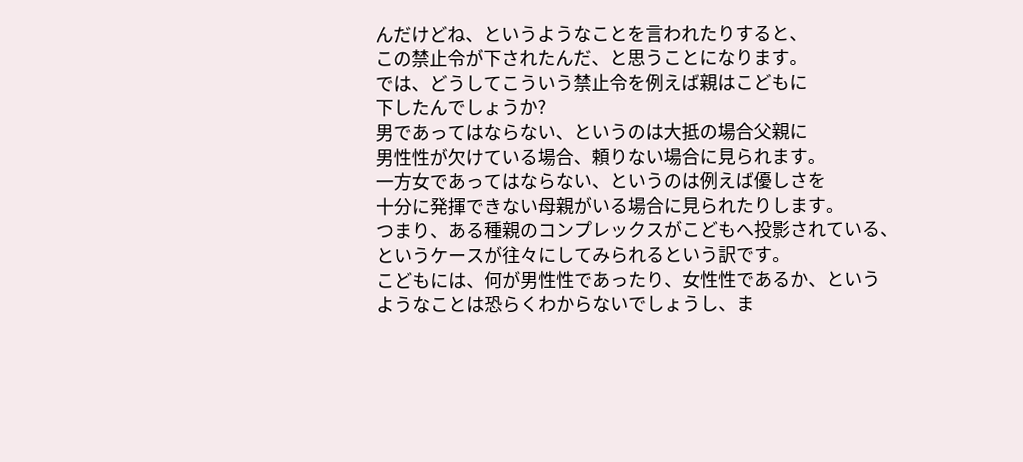んだけどね、というようなことを言われたりすると、
この禁止令が下されたんだ、と思うことになります。
では、どうしてこういう禁止令を例えば親はこどもに
下したんでしょうか?
男であってはならない、というのは大抵の場合父親に
男性性が欠けている場合、頼りない場合に見られます。
一方女であってはならない、というのは例えば優しさを
十分に発揮できない母親がいる場合に見られたりします。
つまり、ある種親のコンプレックスがこどもへ投影されている、
というケースが往々にしてみられるという訳です。
こどもには、何が男性性であったり、女性性であるか、という
ようなことは恐らくわからないでしょうし、ま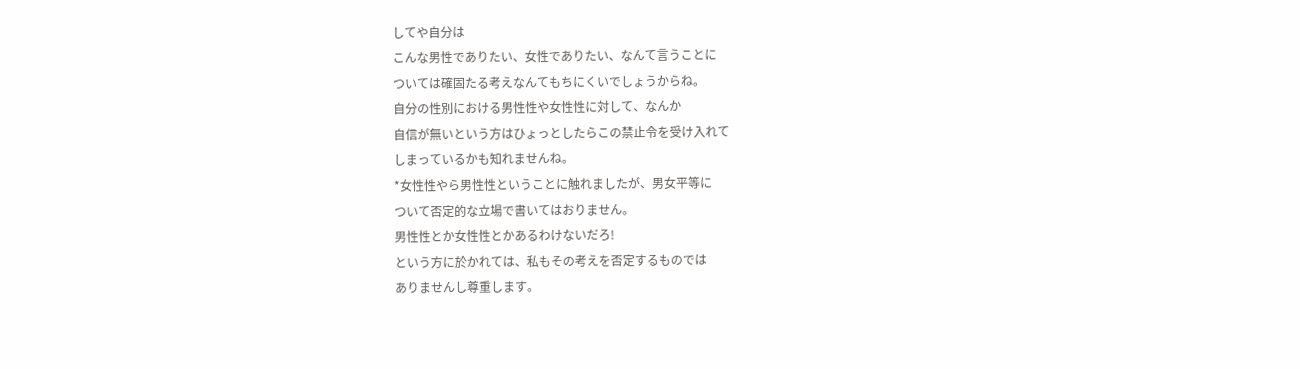してや自分は
こんな男性でありたい、女性でありたい、なんて言うことに
ついては確固たる考えなんてもちにくいでしょうからね。
自分の性別における男性性や女性性に対して、なんか
自信が無いという方はひょっとしたらこの禁止令を受け入れて
しまっているかも知れませんね。
*女性性やら男性性ということに触れましたが、男女平等に
ついて否定的な立場で書いてはおりません。
男性性とか女性性とかあるわけないだろ!
という方に於かれては、私もその考えを否定するものでは
ありませんし尊重します。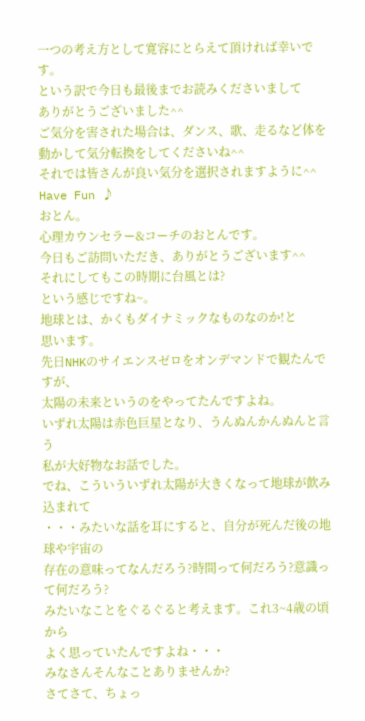一つの考え方として寛容にとらえて頂ければ幸いです。
という訳で今日も最後までお読みくださいまして
ありがとうございました^^
ご気分を害された場合は、ダンス、歌、走るなど体を
動かして気分転換をしてくださいね^^
それでは皆さんが良い気分を選択されますように^^
Have Fun ♪
おとん。
心理カウンセラー&コーチのおとんです。
今日もご訪問いただき、ありがとうございます^^
それにしてもこの時期に台風とは?
という感じですね~。
地球とは、かくもダイナミックなものなのか!と
思います。
先日NHKのサイエンスゼロをオンデマンドで観たんですが、
太陽の未来というのをやってたんですよね。
いずれ太陽は赤色巨星となり、うんぬんかんぬんと言う
私が大好物なお話でした。
でね、こういういずれ太陽が大きくなって地球が飲み込まれて
・・・みたいな話を耳にすると、自分が死んだ後の地球や宇宙の
存在の意味ってなんだろう?時間って何だろう?意識って何だろう?
みたいなことをぐるぐると考えます。これ3~4歳の頃から
よく思っていたんですよね・・・
みなさんそんなことありませんか?
さてさて、ちょっ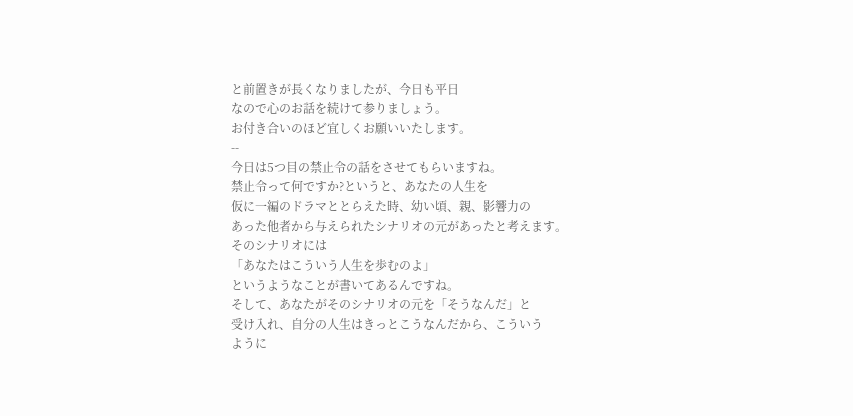と前置きが長くなりましたが、今日も平日
なので心のお話を続けて参りましょう。
お付き合いのほど宜しくお願いいたします。
--
今日は5つ目の禁止令の話をさせてもらいますね。
禁止令って何ですか?というと、あなたの人生を
仮に一編のドラマととらえた時、幼い頃、親、影響力の
あった他者から与えられたシナリオの元があったと考えます。
そのシナリオには
「あなたはこういう人生を歩むのよ」
というようなことが書いてあるんですね。
そして、あなたがそのシナリオの元を「そうなんだ」と
受け入れ、自分の人生はきっとこうなんだから、こういう
ように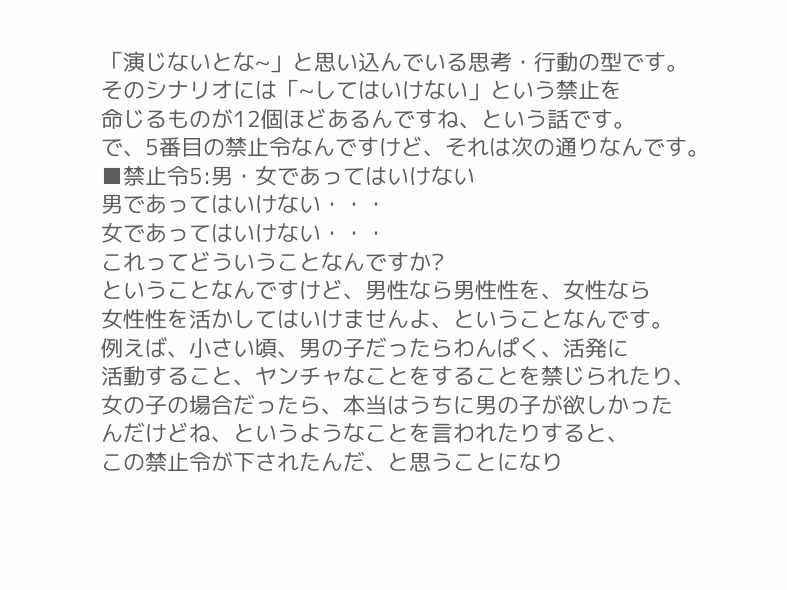「演じないとな~」と思い込んでいる思考・行動の型です。
そのシナリオには「~してはいけない」という禁止を
命じるものが12個ほどあるんですね、という話です。
で、5番目の禁止令なんですけど、それは次の通りなんです。
■禁止令5:男・女であってはいけない
男であってはいけない・・・
女であってはいけない・・・
これってどういうことなんですか?
ということなんですけど、男性なら男性性を、女性なら
女性性を活かしてはいけませんよ、ということなんです。
例えば、小さい頃、男の子だったらわんぱく、活発に
活動すること、ヤンチャなことをすることを禁じられたり、
女の子の場合だったら、本当はうちに男の子が欲しかった
んだけどね、というようなことを言われたりすると、
この禁止令が下されたんだ、と思うことになり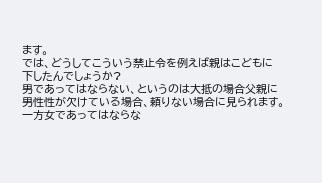ます。
では、どうしてこういう禁止令を例えば親はこどもに
下したんでしょうか?
男であってはならない、というのは大抵の場合父親に
男性性が欠けている場合、頼りない場合に見られます。
一方女であってはならな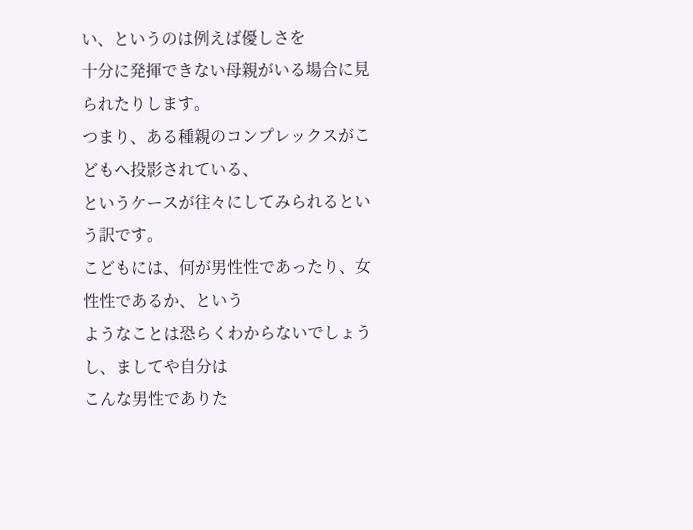い、というのは例えば優しさを
十分に発揮できない母親がいる場合に見られたりします。
つまり、ある種親のコンプレックスがこどもへ投影されている、
というケースが往々にしてみられるという訳です。
こどもには、何が男性性であったり、女性性であるか、という
ようなことは恐らくわからないでしょうし、ましてや自分は
こんな男性でありた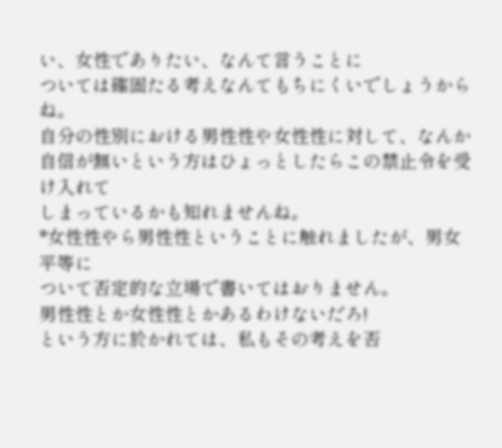い、女性でありたい、なんて言うことに
ついては確固たる考えなんてもちにくいでしょうからね。
自分の性別における男性性や女性性に対して、なんか
自信が無いという方はひょっとしたらこの禁止令を受け入れて
しまっているかも知れませんね。
*女性性やら男性性ということに触れましたが、男女平等に
ついて否定的な立場で書いてはおりません。
男性性とか女性性とかあるわけないだろ!
という方に於かれては、私もその考えを否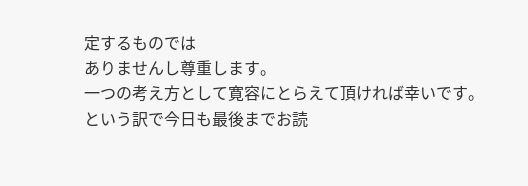定するものでは
ありませんし尊重します。
一つの考え方として寛容にとらえて頂ければ幸いです。
という訳で今日も最後までお読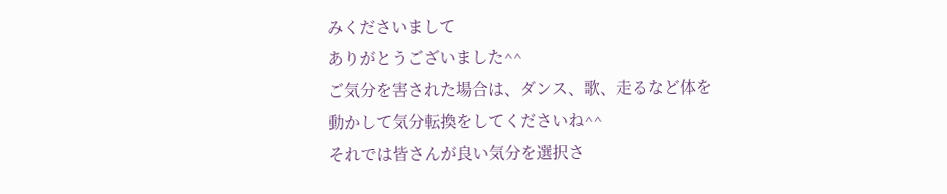みくださいまして
ありがとうございました^^
ご気分を害された場合は、ダンス、歌、走るなど体を
動かして気分転換をしてくださいね^^
それでは皆さんが良い気分を選択さ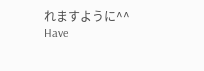れますように^^
Have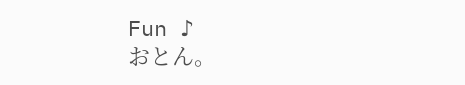Fun ♪
おとん。